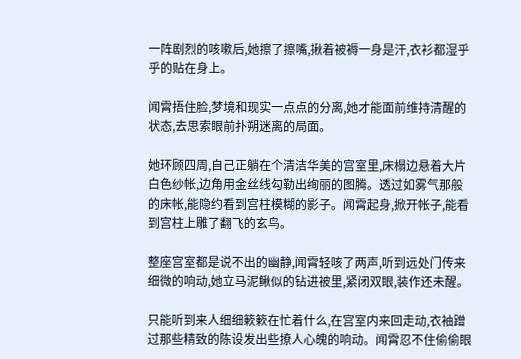一阵剧烈的咳嗽后,她擦了擦嘴,揪着被褥一身是汗,衣衫都湿乎乎的贴在身上。

闻霄捂住脸,梦境和现实一点点的分离,她才能面前维持清醒的状态,去思索眼前扑朔迷离的局面。

她环顾四周,自己正躺在个清洁华美的宫室里,床榻边悬着大片白色纱帐,边角用金丝线勾勒出绚丽的图腾。透过如雾气那般的床帐,能隐约看到宫柱模糊的影子。闻霄起身,掀开帐子,能看到宫柱上雕了翻飞的玄鸟。

整座宫室都是说不出的幽静,闻霄轻咳了两声,听到远处门传来细微的响动,她立马泥鳅似的钻进被里,紧闭双眼,装作还未醒。

只能听到来人细细簌簌在忙着什么,在宫室内来回走动,衣袖蹭过那些精致的陈设发出些撩人心魄的响动。闻霄忍不住偷偷眼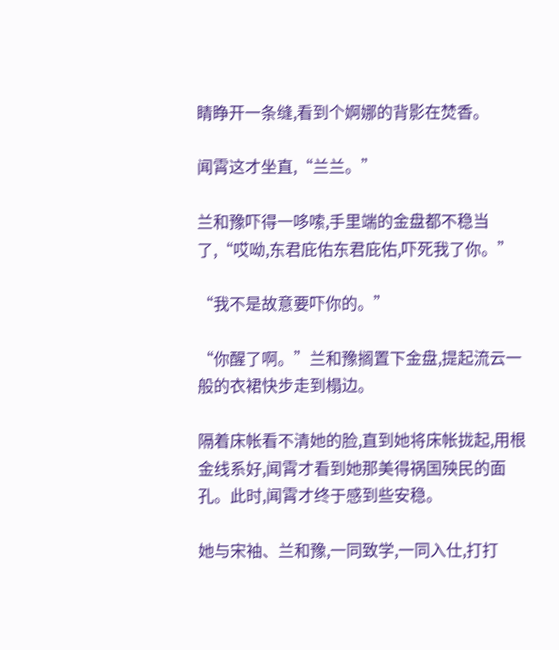睛睁开一条缝,看到个婀娜的背影在焚香。

闻霄这才坐直,“兰兰。”

兰和豫吓得一哆嗦,手里端的金盘都不稳当了,“哎呦,东君庇佑东君庇佑,吓死我了你。”

“我不是故意要吓你的。”

“你醒了啊。”兰和豫搁置下金盘,提起流云一般的衣裙快步走到榻边。

隔着床帐看不清她的脸,直到她将床帐拢起,用根金线系好,闻霄才看到她那美得祸国殃民的面孔。此时,闻霄才终于感到些安稳。

她与宋袖、兰和豫,一同致学,一同入仕,打打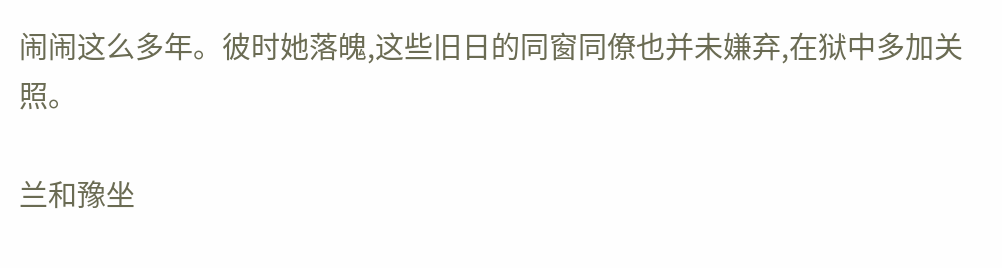闹闹这么多年。彼时她落魄,这些旧日的同窗同僚也并未嫌弃,在狱中多加关照。

兰和豫坐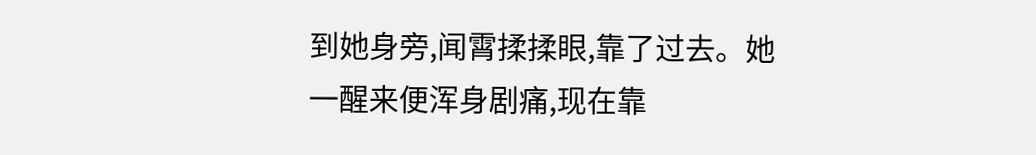到她身旁,闻霄揉揉眼,靠了过去。她一醒来便浑身剧痛,现在靠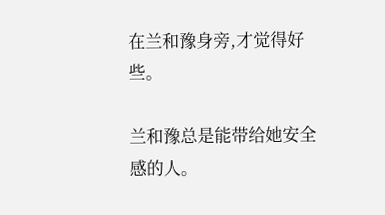在兰和豫身旁,才觉得好些。

兰和豫总是能带给她安全感的人。